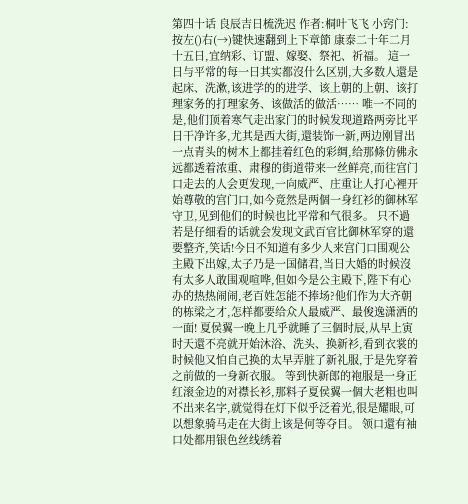第四十话 良辰吉日梳洗迟 作者:桐叶飞飞 小窍门:按左()右(→)键快速翻到上下章節 康泰二十年二月十五日,宜纳彩、订盟、嫁娶、祭祀、祈福。 這一日与平常的每一日其实都沒什么区别,大多数人還是起床、洗漱,该进学的的进学、该上朝的上朝、该打理家务的打理家务、该做活的做活…… 唯一不同的是,他们顶着寒气走出家门的时候发现道路两旁比平日干净许多,尤其是西大街,還装饰一新,两边刚冒出一点青头的树木上都挂着红色的彩绸,给那條仿佛永远都透着浓重、肃穆的街道带来一丝鲜亮,而往宫门口走去的人会更发现,一向威严、庄重让人打心裡开始尊敬的宫门口,如今竟然是两個一身红衫的御林军守卫,见到他们的时候也比平常和气很多。 只不過若是仔细看的话就会发现文武百官比御林军穿的還要整齐,笑话!今日不知道有多少人来宫门口围观公主殿下出嫁,太子乃是一国储君,当日大婚的时候沒有太多人敢围观喧哗,但如今是公主殿下,陛下有心办的热热闹闹,老百姓怎能不捧场?他们作为大齐朝的栋梁之才,怎样都要给众人最威严、最俊逸潇洒的一面! 夏侯翼一晚上几乎就睡了三個时辰,从早上寅时天還不亮就开始沐浴、洗头、换新衫,看到衣裳的时候他又怕自己换的太早弄脏了新礼服,于是先穿着之前做的一身新衣服。 等到快新郎的袍服是一身正红滚金边的对襟长衫,那料子夏侯翼一個大老粗也叫不出来名字,就觉得在灯下似乎泛着光,很是耀眼,可以想象骑马走在大街上该是何等夺目。 领口還有袖口处都用银色丝线绣着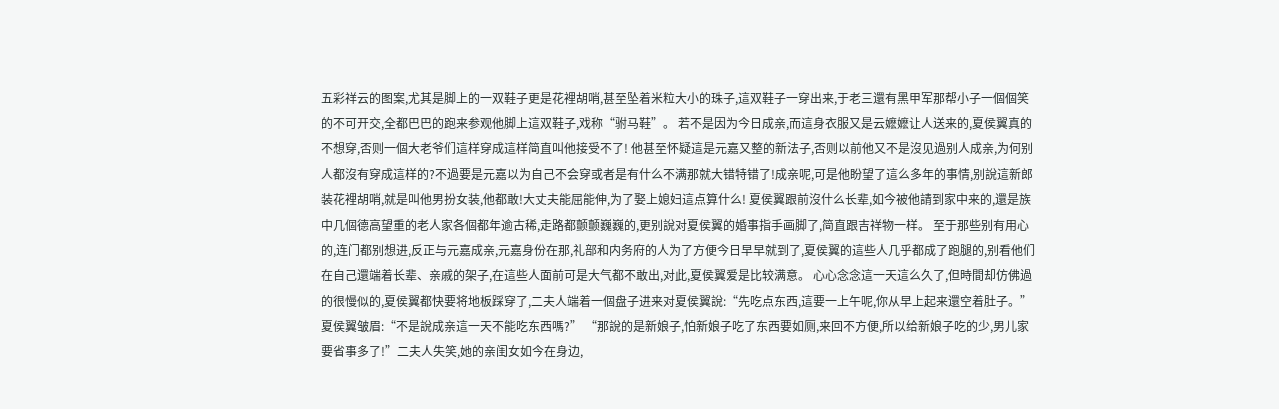五彩祥云的图案,尤其是脚上的一双鞋子更是花裡胡哨,甚至坠着米粒大小的珠子,這双鞋子一穿出来,于老三還有黑甲军那帮小子一個個笑的不可开交,全都巴巴的跑来参观他脚上這双鞋子,戏称“驸马鞋”。 若不是因为今日成亲,而這身衣服又是云嬷嬷让人送来的,夏侯翼真的不想穿,否则一個大老爷们這样穿成這样简直叫他接受不了! 他甚至怀疑這是元嘉又整的新法子,否则以前他又不是沒见過别人成亲,为何别人都沒有穿成這样的?不過要是元嘉以为自己不会穿或者是有什么不满那就大错特错了!成亲呢,可是他盼望了這么多年的事情,别說這新郎装花裡胡哨,就是叫他男扮女装,他都敢!大丈夫能屈能伸,为了娶上媳妇這点算什么! 夏侯翼跟前沒什么长辈,如今被他請到家中来的,還是族中几個德高望重的老人家各個都年逾古稀,走路都颤颤巍巍的,更别說对夏侯翼的婚事指手画脚了,简直跟吉祥物一样。 至于那些别有用心的,连门都别想进,反正与元嘉成亲,元嘉身份在那,礼部和内务府的人为了方便今日早早就到了,夏侯翼的這些人几乎都成了跑腿的,别看他们在自己還端着长辈、亲戚的架子,在這些人面前可是大气都不敢出,对此,夏侯翼爱是比较满意。 心心念念這一天這么久了,但時間却仿佛過的很慢似的,夏侯翼都快要将地板踩穿了,二夫人端着一個盘子进来对夏侯翼說:“先吃点东西,這要一上午呢,你从早上起来還空着肚子。” 夏侯翼皱眉:“不是說成亲這一天不能吃东西嗎?” “那說的是新娘子,怕新娘子吃了东西要如厕,来回不方便,所以给新娘子吃的少,男儿家要省事多了!”二夫人失笑,她的亲闺女如今在身边,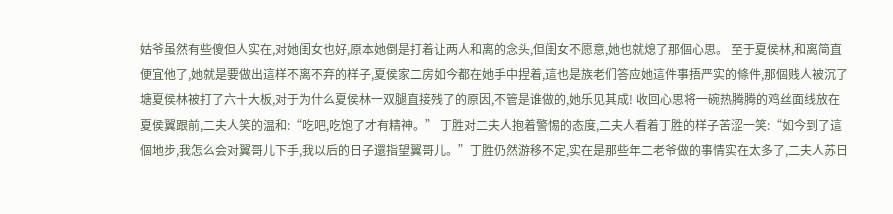姑爷虽然有些傻但人实在,对她闺女也好,原本她倒是打着让两人和离的念头,但闺女不愿意,她也就熄了那個心思。 至于夏侯林,和离简直便宜他了,她就是要做出這样不离不弃的样子,夏侯家二房如今都在她手中捏着,這也是族老们答应她這件事捂严实的條件,那個贱人被沉了塘夏侯林被打了六十大板,对于为什么夏侯林一双腿直接残了的原因,不管是谁做的,她乐见其成! 收回心思将一碗热腾腾的鸡丝面线放在夏侯翼跟前,二夫人笑的温和:“吃吧,吃饱了才有精神。” 丁胜对二夫人抱着警惕的态度,二夫人看着丁胜的样子苦涩一笑:“如今到了這個地步,我怎么会对翼哥儿下手,我以后的日子還指望翼哥儿。”丁胜仍然游移不定,实在是那些年二老爷做的事情实在太多了,二夫人苏日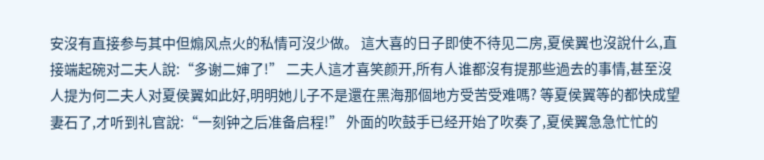安沒有直接参与其中但煽风点火的私情可沒少做。 這大喜的日子即使不待见二房,夏侯翼也沒說什么,直接端起碗对二夫人說:“多谢二婶了!” 二夫人這才喜笑颜开,所有人谁都沒有提那些過去的事情,甚至沒人提为何二夫人对夏侯翼如此好,明明她儿子不是還在黑海那個地方受苦受难嗎? 等夏侯翼等的都快成望妻石了,才听到礼官說:“一刻钟之后准备启程!” 外面的吹鼓手已经开始了吹奏了,夏侯翼急急忙忙的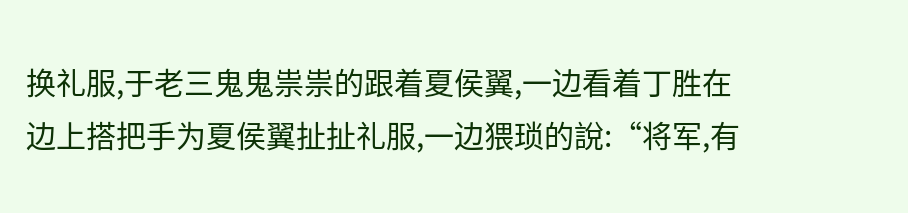换礼服,于老三鬼鬼祟祟的跟着夏侯翼,一边看着丁胜在边上搭把手为夏侯翼扯扯礼服,一边猥琐的說:“将军,有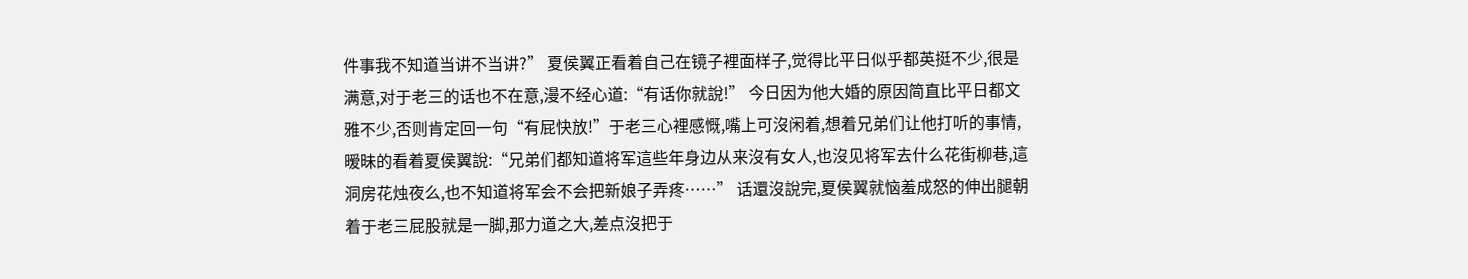件事我不知道当讲不当讲?” 夏侯翼正看着自己在镜子裡面样子,觉得比平日似乎都英挺不少,很是满意,对于老三的话也不在意,漫不经心道:“有话你就說!” 今日因为他大婚的原因简直比平日都文雅不少,否则肯定回一句“有屁快放!”于老三心裡感慨,嘴上可沒闲着,想着兄弟们让他打听的事情,暧昧的看着夏侯翼說:“兄弟们都知道将军這些年身边从来沒有女人,也沒见将军去什么花街柳巷,這洞房花烛夜么,也不知道将军会不会把新娘子弄疼……” 话還沒說完,夏侯翼就恼羞成怒的伸出腿朝着于老三屁股就是一脚,那力道之大,差点沒把于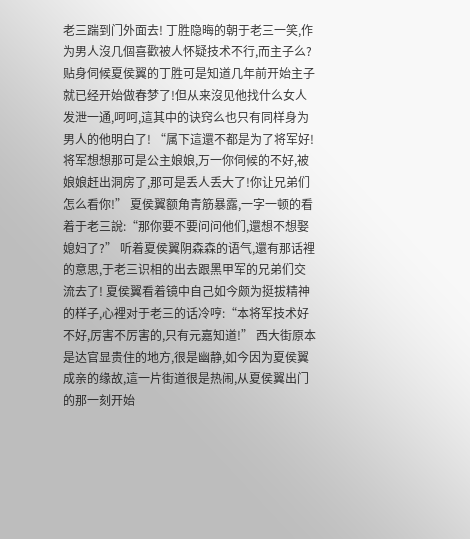老三踹到门外面去! 丁胜隐晦的朝于老三一笑,作为男人沒几個喜歡被人怀疑技术不行,而主子么?贴身伺候夏侯翼的丁胜可是知道几年前开始主子就已经开始做春梦了!但从来沒见他找什么女人发泄一通,呵呵,這其中的诀窍么也只有同样身为男人的他明白了! “属下這還不都是为了将军好!将军想想那可是公主娘娘,万一你伺候的不好,被娘娘赶出洞房了,那可是丢人丢大了!你让兄弟们怎么看你!” 夏侯翼额角青筋暴露,一字一顿的看着于老三說:“那你要不要问问他们,還想不想娶媳妇了?” 听着夏侯翼阴森森的语气,還有那话裡的意思,于老三识相的出去跟黑甲军的兄弟们交流去了! 夏侯翼看着镜中自己如今颇为挺拔精神的样子,心裡对于老三的话冷哼:“本将军技术好不好,厉害不厉害的,只有元嘉知道!” 西大街原本是达官显贵住的地方,很是幽静,如今因为夏侯翼成亲的缘故,這一片街道很是热闹,从夏侯翼出门的那一刻开始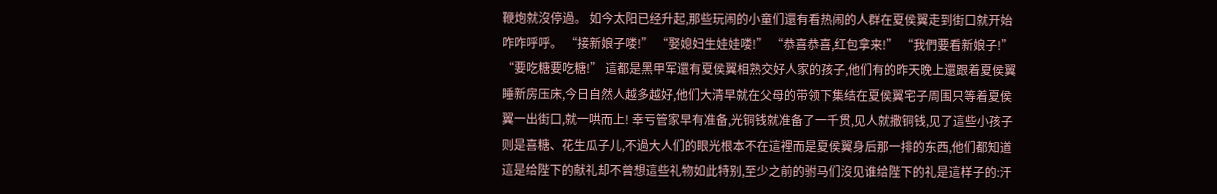鞭炮就沒停過。 如今太阳已经升起,那些玩闹的小童们還有看热闹的人群在夏侯翼走到街口就开始咋咋呼呼。 “接新娘子喽!” “娶媳妇生娃娃喽!” “恭喜恭喜,红包拿来!” “我們要看新娘子!” “要吃糖要吃糖!” 這都是黑甲军還有夏侯翼相熟交好人家的孩子,他们有的昨天晚上還跟着夏侯翼睡新房压床,今日自然人越多越好,他们大清早就在父母的带领下集结在夏侯翼宅子周围只等着夏侯翼一出街口,就一哄而上! 幸亏管家早有准备,光铜钱就准备了一千贯,见人就撒铜钱,见了這些小孩子则是喜糖、花生瓜子儿,不過大人们的眼光根本不在這裡而是夏侯翼身后那一排的东西,他们都知道這是给陛下的献礼却不曾想這些礼物如此特别,至少之前的驸马们沒见谁给陛下的礼是這样子的:汗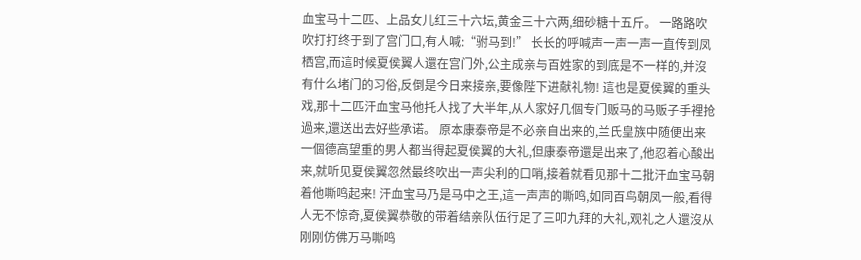血宝马十二匹、上品女儿红三十六坛,黄金三十六两,细砂糖十五斤。 一路路吹吹打打终于到了宫门口,有人喊:“驸马到!” 长长的呼喊声一声一声一直传到凤栖宫,而這时候夏侯翼人還在宫门外,公主成亲与百姓家的到底是不一样的,并沒有什么堵门的习俗,反倒是今日来接亲,要像陛下进献礼物! 這也是夏侯翼的重头戏,那十二匹汗血宝马他托人找了大半年,从人家好几個专门贩马的马贩子手裡抢過来,還送出去好些承诺。 原本康泰帝是不必亲自出来的,兰氏皇族中随便出来一個德高望重的男人都当得起夏侯翼的大礼,但康泰帝還是出来了,他忍着心酸出来,就听见夏侯翼忽然最终吹出一声尖利的口哨,接着就看见那十二批汗血宝马朝着他嘶鸣起来! 汗血宝马乃是马中之王,這一声声的嘶鸣,如同百鸟朝凤一般,看得人无不惊奇,夏侯翼恭敬的带着结亲队伍行足了三叩九拜的大礼,观礼之人還沒从刚刚仿佛万马嘶鸣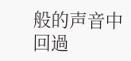般的声音中回過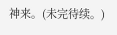神来。(未完待续。)